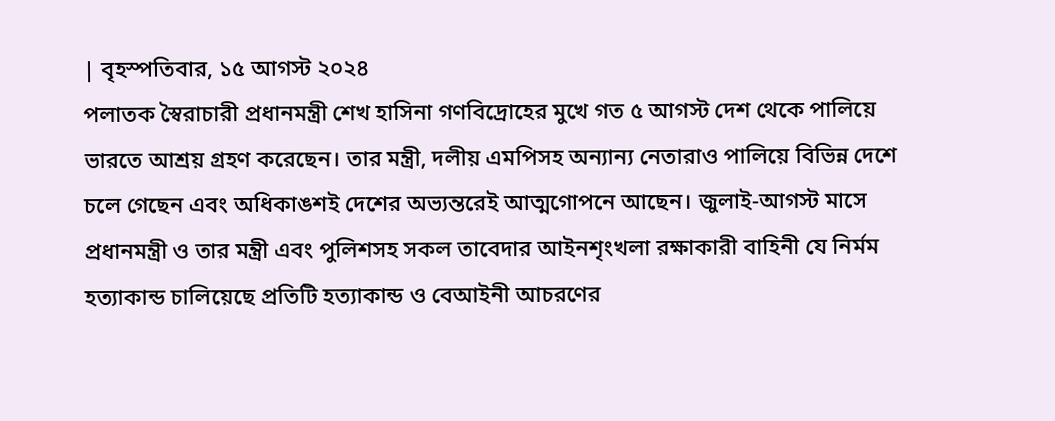| বৃহস্পতিবার, ১৫ আগস্ট ২০২৪
পলাতক স্বৈরাচারী প্রধানমন্ত্রী শেখ হাসিনা গণবিদ্রোহের মুখে গত ৫ আগস্ট দেশ থেকে পালিয়ে ভারতে আশ্রয় গ্রহণ করেছেন। তার মন্ত্রী, দলীয় এমপিসহ অন্যান্য নেতারাও পালিয়ে বিভিন্ন দেশে চলে গেছেন এবং অধিকাঙশই দেশের অভ্যন্তরেই আত্মগোপনে আছেন। জুলাই-আগস্ট মাসে প্রধানমন্ত্রী ও তার মন্ত্রী এবং পুলিশসহ সকল তাবেদার আইনশৃংখলা রক্ষাকারী বাহিনী যে নির্মম হত্যাকান্ড চালিয়েছে প্রতিটি হত্যাকান্ড ও বেআইনী আচরণের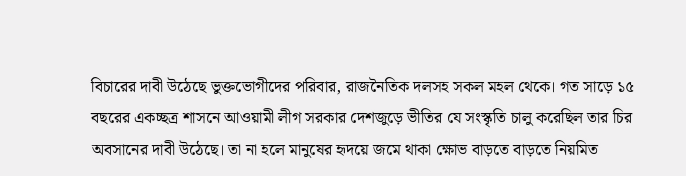বিচারের দাবী উঠেছে ভুক্তভোগীদের পরিবার, রাজনৈতিক দলসহ সকল মহল থেকে। গত সাড়ে ১৫ বছরের একচ্ছত্র শাসনে আওয়ামী লীগ সরকার দেশজুড়ে ভীতির যে সংস্কৃতি চালু করেছিল তার চির অবসানের দাবী উঠেছে। তা না হলে মানুষের হৃদয়ে জমে থাকা ক্ষোভ বাড়তে বাড়তে নিয়মিত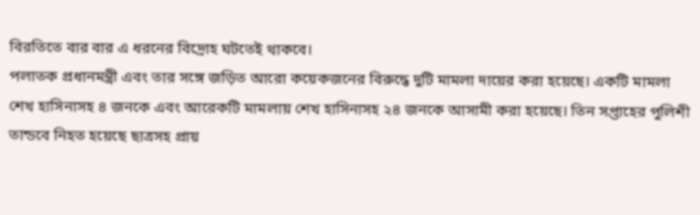বিরতিতে বার বার এ ধরনের বিদ্রোহ ঘটতেই থাকবে।
পলাতক প্রধানমন্ত্রী এবং তার সঙ্গে জড়িত আরো কয়েকজনের বিরুদ্ধে দুটি মামলা দায়ের করা হয়েছে। একটি মামলা শেখ হাসিনাসহ ৪ জনকে এবং আরেকটি মামলায় শেখ হাসিনাসহ ২৪ জনকে আসামী করা হয়েছে। তিন সপ্তাহের পুলিশী তান্ডবে নিহত হয়েছে ছাত্রসহ প্রায়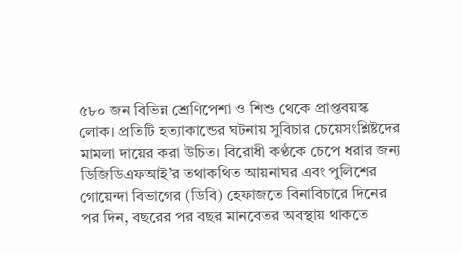৫৮০ জন বিভিন্ন শ্রেণিপেশা ও শিশু থেকে প্রাপ্তবয়স্ক লোক। প্রতিটি হত্যাকান্ডের ঘটনায় সুবিচার চেয়েসংশ্লিষ্টদের মামলা দায়ের করা উচিত। বিরোধী কণ্ঠকে চেপে ধরার জন্য ডিজিডিএফআই’র তথাকথিত আয়নাঘর এবং পুলিশের গোয়েন্দা বিভাগের (ডিবি) হেফাজতে বিনাবিচারে দিনের পর দিন, বছরের পর বছর মানবেতর অবস্থায় থাকতে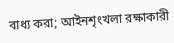বাধ্য করা; আইনশৃংখলা রক্ষাকারী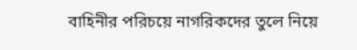বাহিনীর পরিচয়ে নাগরিকদের তুলে নিয়ে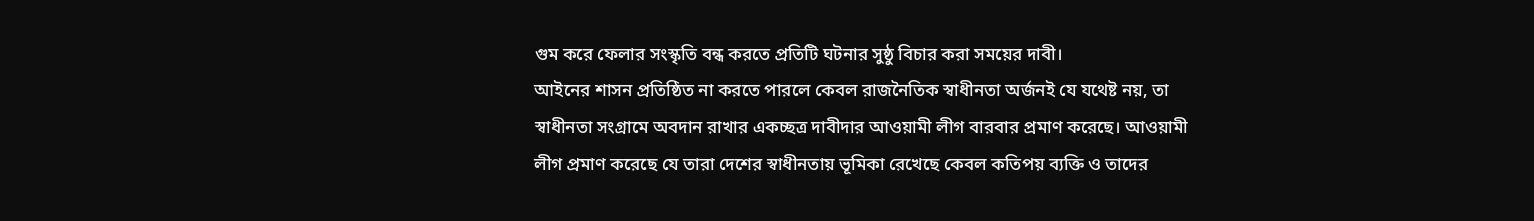গুম করে ফেলার সংস্কৃতি বন্ধ করতে প্রতিটি ঘটনার সুষ্ঠু বিচার করা সময়ের দাবী।
আইনের শাসন প্রতিষ্ঠিত না করতে পারলে কেবল রাজনৈতিক স্বাধীনতা অর্জনই যে যথেষ্ট নয়, তা স্বাধীনতা সংগ্রামে অবদান রাখার একচ্ছত্র দাবীদার আওয়ামী লীগ বারবার প্রমাণ করেছে। আওয়ামী লীগ প্রমাণ করেছে যে তারা দেশের স্বাধীনতায় ভূমিকা রেখেছে কেবল কতিপয় ব্যক্তি ও তাদের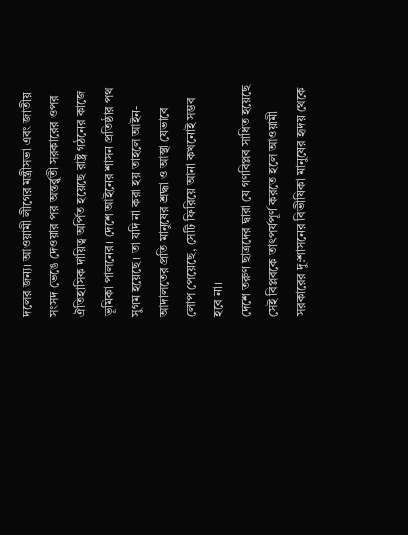দলের জন্য। আওয়ামী লীগের মন্ত্রীসভা এবং জাতীয় সংসদ ভেঙে দেওয়ার পর অন্তর্র্ব্তী সরকারের ওপর ঐতিহাসিক দায়িত্ব অর্পিত হয়েছে রাষ্ট্র গঠনের কাজে ভূমিকা পালনের। দেশে আইনের শাসন প্রতিষ্ঠার পথ সুগম হয়েছে। তা যদি না করা হয় তাহলে আইন-আদালতের প্রতি মানুষের শ্রদ্ধা ও আস্থা যেভাবে লোপ পেয়েছে, সেটি ফিরিয়ে আনা কখনোই সম্ভব হবে না।
দেশে তরুণ ছাত্রদের দ্বারা যে গণবিপ্লব সাধিত হয়েছে সেই বিপ্লবকে তাৎপর্যপূর্ণ করতে হলে আওয়ামী সরকারের দু:শাসনের বিভীষিকা মানুষের হৃদয় থেকে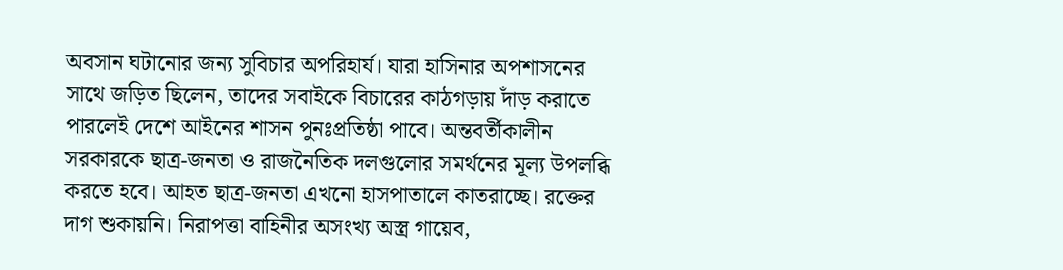অবসান ঘটানোর জন্য সুবিচার অপরিহার্য। যারা হাসিনার অপশাসনের সাথে জড়িত ছিলেন, তাদের সবাইকে বিচারের কাঠগড়ায় দাঁড় করাতে পারলেই দেশে আইনের শাসন পুনঃপ্রতিষ্ঠা পাবে। অন্তবর্তীকালীন সরকারকে ছাত্র-জনতা ও রাজনৈতিক দলগুলোর সমর্থনের মূল্য উপলব্ধি করতে হবে। আহত ছাত্র-জনতা এখনো হাসপাতালে কাতরাচ্ছে। রক্তের দাগ শুকায়নি। নিরাপত্তা বাহিনীর অসংখ্য অস্ত্র গায়েব,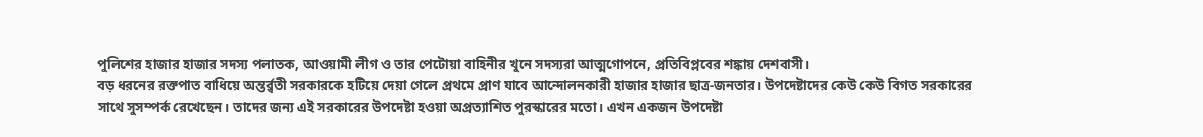পুলিশের হাজার হাজার সদস্য পলাতক, আওয়ামী লীগ ও তার পেটোয়া বাহিনীর খুনে সদস্যরা আত্মগোপনে, প্রতিবিপ্লবের শঙ্কায় দেশবাসী।
বড় ধরনের রক্তপাত বাধিয়ে অন্তর্র্বতী সরকারকে হটিয়ে দেয়া গেলে প্রথমে প্রাণ যাবে আন্দোলনকারী হাজার হাজার ছাত্র-জনতার। উপদেষ্টাদের কেউ কেউ বিগত সরকারের সাথে সুসম্পর্ক রেখেছেন। তাদের জন্য এই সরকারের উপদেষ্টা হওয়া অপ্রত্যাশিত পুরস্কারের মতো। এখন একজন উপদেষ্টা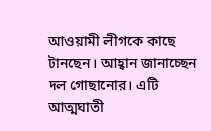আওয়ামী লীগকে কাছে টানছেন। আহ্বান জানাচ্ছেন দল গোছানোর। এটি আত্মঘাতী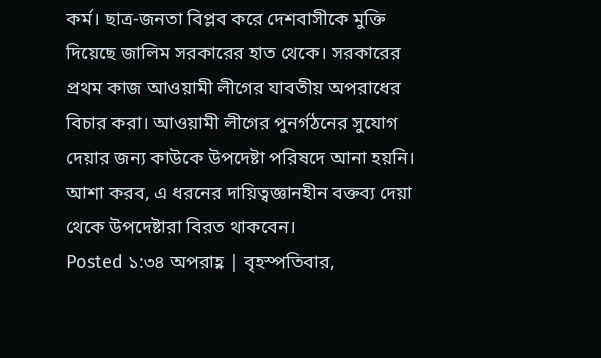কর্ম। ছাত্র-জনতা বিপ্লব করে দেশবাসীকে মুক্তি দিয়েছে জালিম সরকারের হাত থেকে। সরকারের প্রথম কাজ আওয়ামী লীগের যাবতীয় অপরাধের বিচার করা। আওয়ামী লীগের পুনর্গঠনের সুযোগ দেয়ার জন্য কাউকে উপদেষ্টা পরিষদে আনা হয়নি। আশা করব, এ ধরনের দায়িত্বজ্ঞানহীন বক্তব্য দেয়া থেকে উপদেষ্টারা বিরত থাকবেন।
Posted ১:৩৪ অপরাহ্ণ | বৃহস্পতিবার,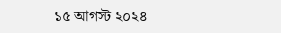১৫ আগস্ট ২০২৪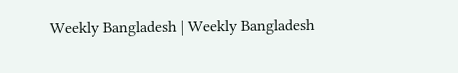Weekly Bangladesh | Weekly Bangladesh